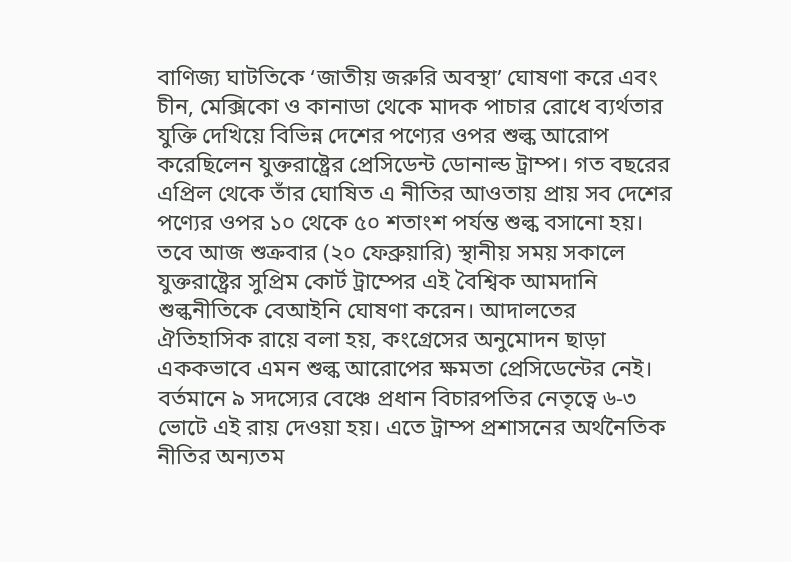বাণিজ্য ঘাটতিকে ‘জাতীয় জরুরি অবস্থা’ ঘোষণা করে এবং চীন, মেক্সিকো ও কানাডা থেকে মাদক পাচার রোধে ব্যর্থতার যুক্তি দেখিয়ে বিভিন্ন দেশের পণ্যের ওপর শুল্ক আরোপ করেছিলেন যুক্তরাষ্ট্রের প্রেসিডেন্ট ডোনাল্ড ট্রাম্প। গত বছরের এপ্রিল থেকে তাঁর ঘোষিত এ নীতির আওতায় প্রায় সব দেশের পণ্যের ওপর ১০ থেকে ৫০ শতাংশ পর্যন্ত শুল্ক বসানো হয়।
তবে আজ শুক্রবার (২০ ফেব্রুয়ারি) স্থানীয় সময় সকালে যুক্তরাষ্ট্রের সুপ্রিম কোর্ট ট্রাম্পের এই বৈশ্বিক আমদানি শুল্কনীতিকে বেআইনি ঘোষণা করেন। আদালতের ঐতিহাসিক রায়ে বলা হয়, কংগ্রেসের অনুমোদন ছাড়া এককভাবে এমন শুল্ক আরোপের ক্ষমতা প্রেসিডেন্টের নেই।
বর্তমানে ৯ সদস্যের বেঞ্চে প্রধান বিচারপতির নেতৃত্বে ৬-৩ ভোটে এই রায় দেওয়া হয়। এতে ট্রাম্প প্রশাসনের অর্থনৈতিক নীতির অন্যতম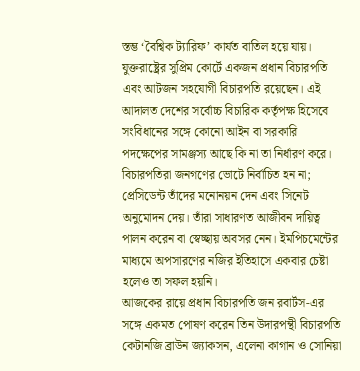স্তম্ভ ‘বৈশ্বিক ট্যারিফ’ কার্যত বাতিল হয়ে যায়।
যুক্তরাষ্ট্রের সুপ্রিম কোর্টে একজন প্রধান বিচারপতি এবং আটজন সহযোগী বিচারপতি রয়েছেন। এই আদালত দেশের সর্বোচ্চ বিচারিক কর্তৃপক্ষ হিসেবে সংবিধানের সঙ্গে কোনো আইন বা সরকারি পদক্ষেপের সামঞ্জস্য আছে কি না তা নির্ধারণ করে। বিচারপতিরা জনগণের ভোটে নির্বাচিত হন না; প্রেসিডেন্ট তাঁদের মনোনয়ন দেন এবং সিনেট অনুমোদন দেয়। তাঁরা সাধারণত আজীবন দায়িত্ব পালন করেন বা স্বেচ্ছায় অবসর নেন। ইমপিচমেন্টের মাধ্যমে অপসারণের নজির ইতিহাসে একবার চেষ্টা হলেও তা সফল হয়নি।
আজকের রায়ে প্রধান বিচারপতি জন রবার্টস-এর সঙ্গে একমত পোষণ করেন তিন উদারপন্থী বিচারপতি কেটানজি ব্রাউন জ্যাকসন, এলেনা কাগান ও সোনিয়া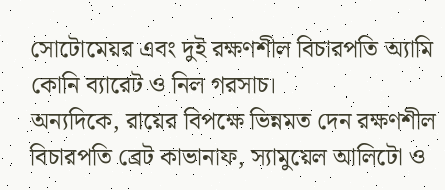সোটোমেয়র এবং দুই রক্ষণশীল বিচারপতি অ্যামি কোনি ব্যারেট ও নিল গরসাচ।
অন্যদিকে, রায়ের বিপক্ষে ভিন্নমত দেন রক্ষণশীল বিচারপতি ব্রেট কাভানাফ, স্যামুয়েল আলিটো ও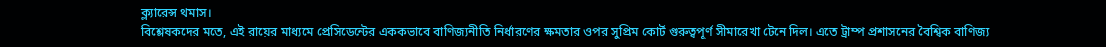ক্ল্যারেন্স থমাস।
বিশ্লেষকদের মতে, এই রায়ের মাধ্যমে প্রেসিডেন্টের এককভাবে বাণিজ্যনীতি নির্ধারণের ক্ষমতার ওপর সুপ্রিম কোর্ট গুরুত্বপূর্ণ সীমারেখা টেনে দিল। এতে ট্রাম্প প্রশাসনের বৈশ্বিক বাণিজ্য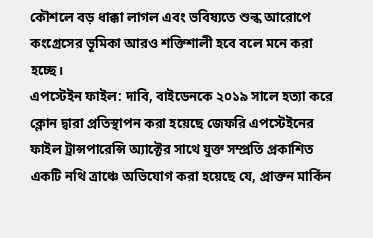কৌশলে বড় ধাক্কা লাগল এবং ভবিষ্যতে শুল্ক আরোপে কংগ্রেসের ভূমিকা আরও শক্তিশালী হবে বলে মনে করা হচ্ছে।
এপস্টেইন ফাইল: দাবি, বাইডেনকে ২০১৯ সালে হত্যা করে ক্লোন দ্বারা প্রতিস্থাপন করা হয়েছে জেফরি এপস্টেইনের ফাইল ট্রান্সপারেন্সি অ্যাক্টের সাথে যুক্ত সম্প্রতি প্রকাশিত একটি নথি ত্রাঞ্চে অভিযোগ করা হয়েছে যে, প্রাক্তন মার্কিন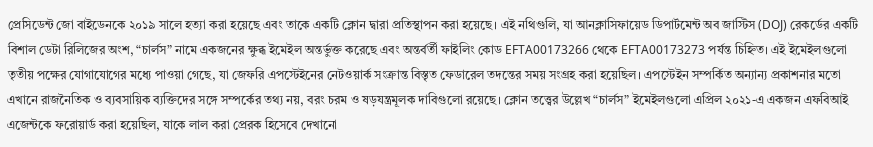প্রেসিডেন্ট জো বাইডেনকে ২০১৯ সালে হত্যা করা হয়েছে এবং তাকে একটি ক্লোন দ্বারা প্রতিস্থাপন করা হয়েছে। এই নথিগুলি, যা আনক্লাসিফায়েড ডিপার্টমেন্ট অব জাস্টিস (DOJ) রেকর্ডের একটি বিশাল ডেটা রিলিজের অংশ, “চার্লস” নামে একজনের ক্ষুব্ধ ইমেইল অন্তর্ভুক্ত করেছে এবং অন্তর্বর্তী ফাইলিং কোড EFTA00173266 থেকে EFTA00173273 পর্যন্ত চিহ্নিত। এই ইমেইলগুলো তৃতীয় পক্ষের যোগাযোগের মধ্যে পাওয়া গেছে, যা জেফরি এপস্টেইনের নেটওয়ার্ক সংক্রান্ত বিস্তৃত ফেডারেল তদন্তের সময় সংগ্রহ করা হয়েছিল। এপস্টেইন সম্পর্কিত অন্যান্য প্রকাশনার মতো এখানে রাজনৈতিক ও ব্যবসায়িক ব্যক্তিদের সঙ্গে সম্পর্কের তথ্য নয়, বরং চরম ও ষড়যন্ত্রমূলক দাবিগুলো রয়েছে। ক্লোন তত্ত্বের উল্লেখ “চার্লস” ইমেইলগুলো এপ্রিল ২০২১-এ একজন এফবিআই এজেন্টকে ফরোয়ার্ড করা হয়েছিল, যাকে লাল করা প্রেরক হিসেবে দেখানো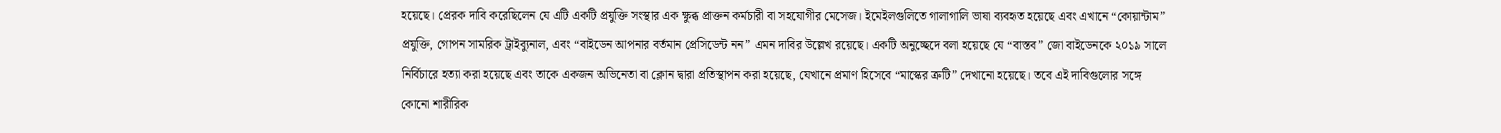হয়েছে। প্রেরক দাবি করেছিলেন যে এটি একটি প্রযুক্তি সংস্থার এক ক্ষুব্ধ প্রাক্তন কর্মচারী বা সহযোগীর মেসেজ। ইমেইলগুলিতে গালাগালি ভাষা ব্যবহৃত হয়েছে এবং এখানে “কোয়ান্টাম” প্রযুক্তি, গোপন সামরিক ট্রাইব্যুনাল, এবং “বাইডেন আপনার বর্তমান প্রেসিডেন্ট নন” এমন দাবির উল্লেখ রয়েছে। একটি অনুচ্ছেদে বলা হয়েছে যে “বাস্তব” জো বাইডেনকে ২০১৯ সালে নির্বিচারে হত্যা করা হয়েছে এবং তাকে একজন অভিনেতা বা ক্লোন দ্বারা প্রতিস্থাপন করা হয়েছে, যেখানে প্রমাণ হিসেবে “মাস্কের ত্রুটি” দেখানো হয়েছে। তবে এই দাবিগুলোর সঙ্গে কোনো শারীরিক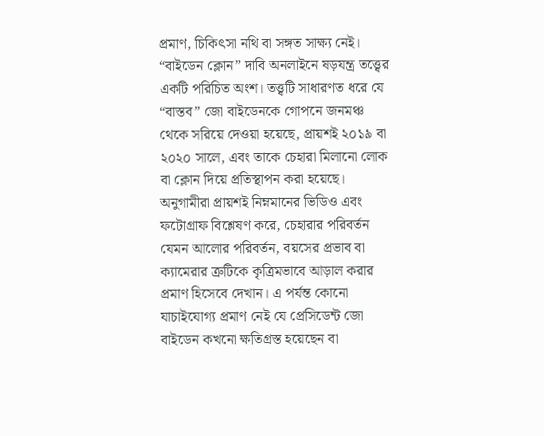প্রমাণ, চিকিৎসা নথি বা সঙ্গত সাক্ষ্য নেই। “বাইডেন ক্লোন” দাবি অনলাইনে ষড়যন্ত্র তত্ত্বের একটি পরিচিত অংশ। তত্ত্বটি সাধারণত ধরে যে “বাস্তব” জো বাইডেনকে গোপনে জনমঞ্চ থেকে সরিয়ে দেওয়া হয়েছে, প্রায়শই ২০১৯ বা ২০২০ সালে, এবং তাকে চেহারা মিলানো লোক বা ক্লোন দিয়ে প্রতিস্থাপন করা হয়েছে। অনুগামীরা প্রায়শই নিম্নমানের ভিডিও এবং ফটোগ্রাফ বিশ্লেষণ করে, চেহারার পরিবর্তন যেমন আলোর পরিবর্তন, বয়সের প্রভাব বা ক্যামেরার ত্রুটিকে কৃত্রিমভাবে আড়াল করার প্রমাণ হিসেবে দেখান। এ পর্যন্ত কোনো যাচাইযোগ্য প্রমাণ নেই যে প্রেসিডেন্ট জো বাইডেন কখনো ক্ষতিগ্রস্ত হয়েছেন বা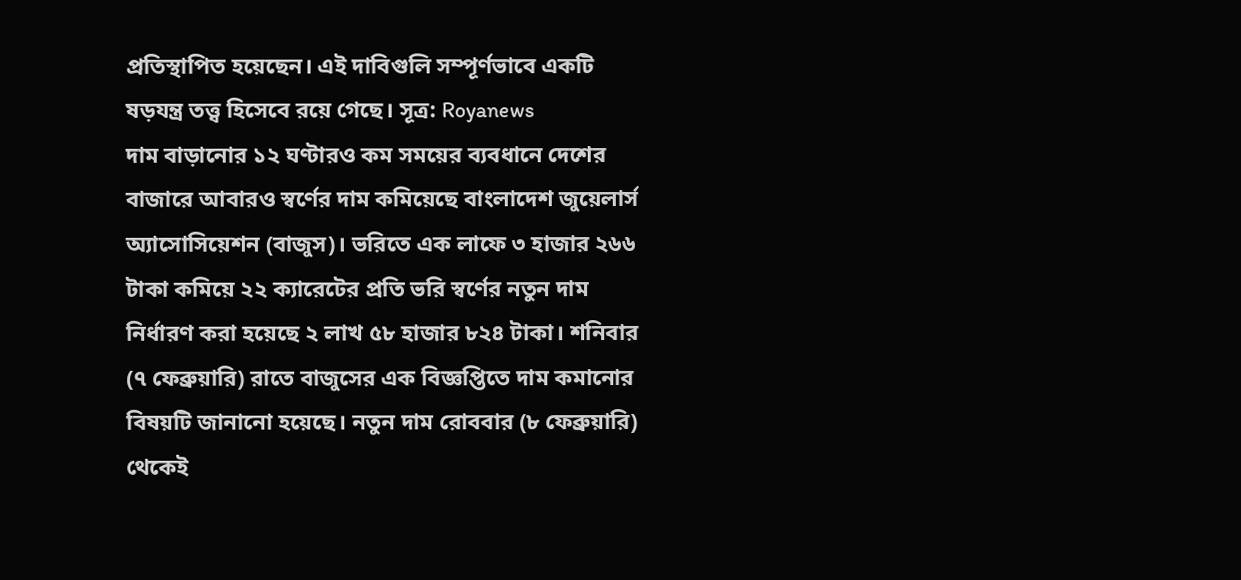প্রতিস্থাপিত হয়েছেন। এই দাবিগুলি সম্পূর্ণভাবে একটি ষড়যন্ত্র তত্ত্ব হিসেবে রয়ে গেছে। সূত্র: Royanews
দাম বাড়ানোর ১২ ঘণ্টারও কম সময়ের ব্যবধানে দেশের বাজারে আবারও স্বর্ণের দাম কমিয়েছে বাংলাদেশ জুয়েলার্স অ্যাসোসিয়েশন (বাজুস)। ভরিতে এক লাফে ৩ হাজার ২৬৬ টাকা কমিয়ে ২২ ক্যারেটের প্রতি ভরি স্বর্ণের নতুন দাম নির্ধারণ করা হয়েছে ২ লাখ ৫৮ হাজার ৮২৪ টাকা। শনিবার (৭ ফেব্রুয়ারি) রাতে বাজুসের এক বিজ্ঞপ্তিতে দাম কমানোর বিষয়টি জানানো হয়েছে। নতুন দাম রোববার (৮ ফেব্রুয়ারি) থেকেই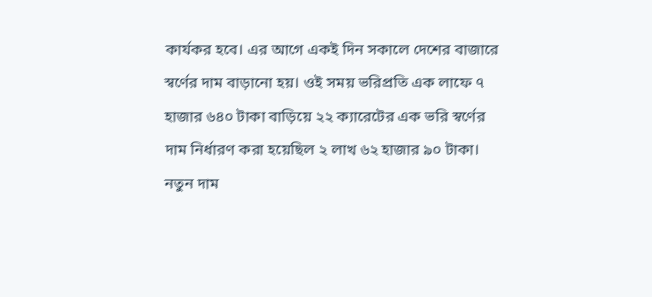কার্যকর হবে। এর আগে একই দিন সকালে দেশের বাজারে স্বর্ণের দাম বাড়ানো হয়। ওই সময় ভরিপ্রতি এক লাফে ৭ হাজার ৬৪০ টাকা বাড়িয়ে ২২ ক্যারেটের এক ভরি স্বর্ণের দাম নির্ধারণ করা হয়েছিল ২ লাখ ৬২ হাজার ৯০ টাকা। নতুন দাম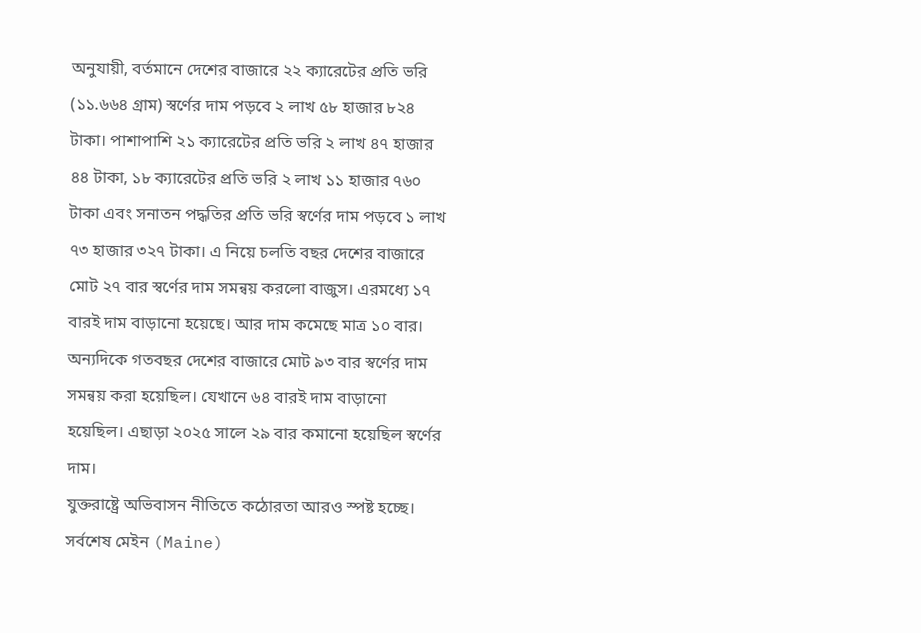অনুযায়ী, বর্তমানে দেশের বাজারে ২২ ক্যারেটের প্রতি ভরি (১১.৬৬৪ গ্রাম) স্বর্ণের দাম পড়বে ২ লাখ ৫৮ হাজার ৮২৪ টাকা। পাশাপাশি ২১ ক্যারেটের প্রতি ভরি ২ লাখ ৪৭ হাজার ৪৪ টাকা, ১৮ ক্যারেটের প্রতি ভরি ২ লাখ ১১ হাজার ৭৬০ টাকা এবং সনাতন পদ্ধতির প্রতি ভরি স্বর্ণের দাম পড়বে ১ লাখ ৭৩ হাজার ৩২৭ টাকা। এ নিয়ে চলতি বছর দেশের বাজারে মোট ২৭ বার স্বর্ণের দাম সমন্বয় করলো বাজুস। এরমধ্যে ১৭ বারই দাম বাড়ানো হয়েছে। আর দাম কমেছে মাত্র ১০ বার। অন্যদিকে গতবছর দেশের বাজারে মোট ৯৩ বার স্বর্ণের দাম সমন্বয় করা হয়েছিল। যেখানে ৬৪ বারই দাম বাড়ানো হয়েছিল। এছাড়া ২০২৫ সালে ২৯ বার কমানো হয়েছিল স্বর্ণের দাম।
যুক্তরাষ্ট্রে অভিবাসন নীতিতে কঠোরতা আরও স্পষ্ট হচ্ছে। সর্বশেষ মেইন (Maine)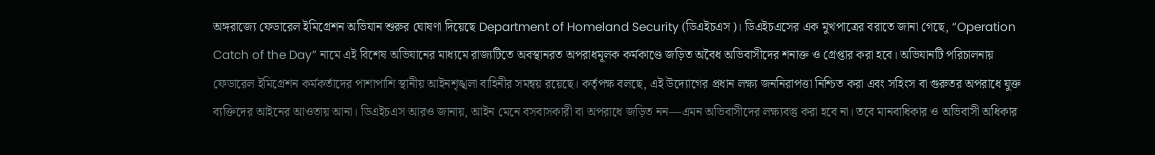অঙ্গরাজ্যে ফেডারেল ইমিগ্রেশন অভিযান শুরুর ঘোষণা দিয়েছে Department of Homeland Security (ডিএইচএস)। ডিএইচএসের এক মুখপাত্রের বরাতে জানা গেছে, “Operation Catch of the Day” নামে এই বিশেষ অভিযানের মাধ্যমে রাজ্যটিতে অবস্থানরত অপরাধমূলক কর্মকাণ্ডে জড়িত অবৈধ অভিবাসীদের শনাক্ত ও গ্রেপ্তার করা হবে। অভিযানটি পরিচালনায় ফেডারেল ইমিগ্রেশন কর্মকর্তাদের পাশাপাশি স্থানীয় আইনশৃঙ্খলা বাহিনীর সমন্বয় রয়েছে। কর্তৃপক্ষ বলছে, এই উদ্যোগের প্রধান লক্ষ্য জননিরাপত্তা নিশ্চিত করা এবং সহিংস বা গুরুতর অপরাধে যুক্ত ব্যক্তিদের আইনের আওতায় আনা। ডিএইচএস আরও জানায়, আইন মেনে বসবাসকারী বা অপরাধে জড়িত নন—এমন অভিবাসীদের লক্ষ্যবস্তু করা হবে না। তবে মানবাধিকার ও অভিবাসী অধিকার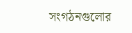সংগঠনগুলোর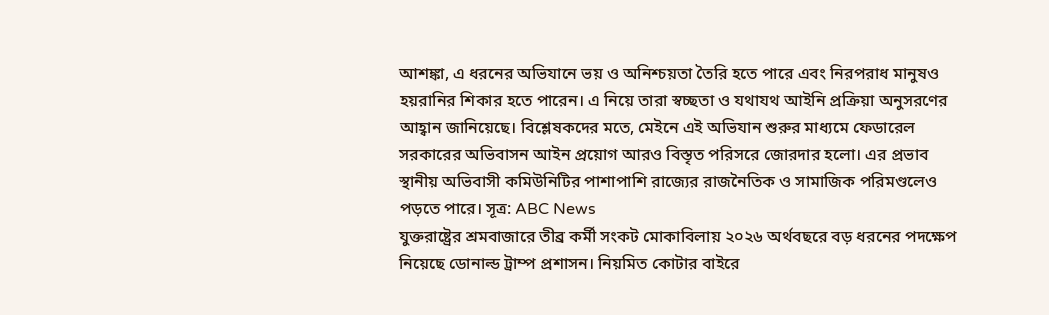আশঙ্কা, এ ধরনের অভিযানে ভয় ও অনিশ্চয়তা তৈরি হতে পারে এবং নিরপরাধ মানুষও হয়রানির শিকার হতে পারেন। এ নিয়ে তারা স্বচ্ছতা ও যথাযথ আইনি প্রক্রিয়া অনুসরণের আহ্বান জানিয়েছে। বিশ্লেষকদের মতে, মেইনে এই অভিযান শুরুর মাধ্যমে ফেডারেল সরকারের অভিবাসন আইন প্রয়োগ আরও বিস্তৃত পরিসরে জোরদার হলো। এর প্রভাব স্থানীয় অভিবাসী কমিউনিটির পাশাপাশি রাজ্যের রাজনৈতিক ও সামাজিক পরিমণ্ডলেও পড়তে পারে। সূত্র: ABC News
যুক্তরাষ্ট্রের শ্রমবাজারে তীব্র কর্মী সংকট মোকাবিলায় ২০২৬ অর্থবছরে বড় ধরনের পদক্ষেপ নিয়েছে ডোনাল্ড ট্রাম্প প্রশাসন। নিয়মিত কোটার বাইরে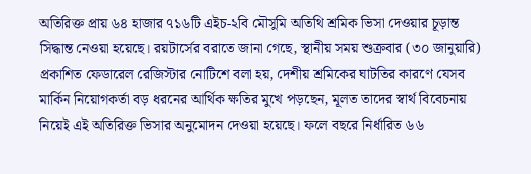অতিরিক্ত প্রায় ৬৪ হাজার ৭১৬টি এইচ-২বি মৌসুমি অতিথি শ্রমিক ভিসা দেওয়ার চূড়ান্ত সিদ্ধান্ত নেওয়া হয়েছে। রয়টার্সের বরাতে জানা গেছে, স্থানীয় সময় শুক্রবার (৩০ জানুয়ারি) প্রকাশিত ফেডারেল রেজিস্টার নোটিশে বলা হয়, দেশীয় শ্রমিকের ঘাটতির কারণে যেসব মার্কিন নিয়োগকর্তা বড় ধরনের আর্থিক ক্ষতির মুখে পড়ছেন, মূলত তাদের স্বার্থ বিবেচনায় নিয়েই এই অতিরিক্ত ভিসার অনুমোদন দেওয়া হয়েছে। ফলে বছরে নির্ধারিত ৬৬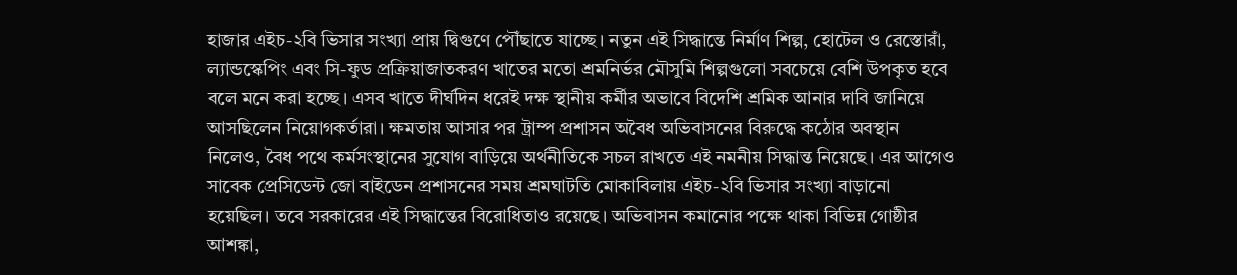হাজার এইচ-২বি ভিসার সংখ্যা প্রায় দ্বিগুণে পৌঁছাতে যাচ্ছে। নতুন এই সিদ্ধান্তে নির্মাণ শিল্প, হোটেল ও রেস্তোরাঁ, ল্যান্ডস্কেপিং এবং সি-ফুড প্রক্রিয়াজাতকরণ খাতের মতো শ্রমনির্ভর মৌসুমি শিল্পগুলো সবচেয়ে বেশি উপকৃত হবে বলে মনে করা হচ্ছে। এসব খাতে দীর্ঘদিন ধরেই দক্ষ স্থানীয় কর্মীর অভাবে বিদেশি শ্রমিক আনার দাবি জানিয়ে আসছিলেন নিয়োগকর্তারা। ক্ষমতায় আসার পর ট্রাম্প প্রশাসন অবৈধ অভিবাসনের বিরুদ্ধে কঠোর অবস্থান নিলেও, বৈধ পথে কর্মসংস্থানের সুযোগ বাড়িয়ে অর্থনীতিকে সচল রাখতে এই নমনীয় সিদ্ধান্ত নিয়েছে। এর আগেও সাবেক প্রেসিডেন্ট জো বাইডেন প্রশাসনের সময় শ্রমঘাটতি মোকাবিলায় এইচ-২বি ভিসার সংখ্যা বাড়ানো হয়েছিল। তবে সরকারের এই সিদ্ধান্তের বিরোধিতাও রয়েছে। অভিবাসন কমানোর পক্ষে থাকা বিভিন্ন গোষ্ঠীর আশঙ্কা,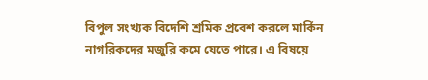বিপুল সংখ্যক বিদেশি শ্রমিক প্রবেশ করলে মার্কিন নাগরিকদের মজুরি কমে যেতে পারে। এ বিষয়ে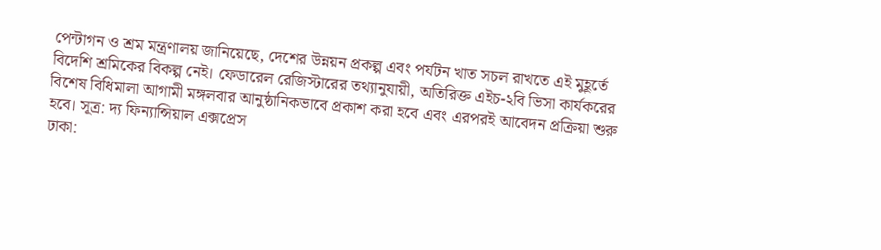পেন্টাগন ও শ্রম মন্ত্রণালয় জানিয়েছে, দেশের উন্নয়ন প্রকল্প এবং পর্যটন খাত সচল রাখতে এই মুহূর্তে বিদেশি শ্রমিকের বিকল্প নেই। ফেডারেল রেজিস্টারের তথ্যানুযায়ী, অতিরিক্ত এইচ-২বি ভিসা কার্যকরের বিশেষ বিধিমালা আগামী মঙ্গলবার আনুষ্ঠানিকভাবে প্রকাশ করা হবে এবং এরপরই আবেদন প্রক্রিয়া শুরু হবে। সূত্র: দ্য ফিন্যান্সিয়াল এক্সপ্রেস
ঢাকা: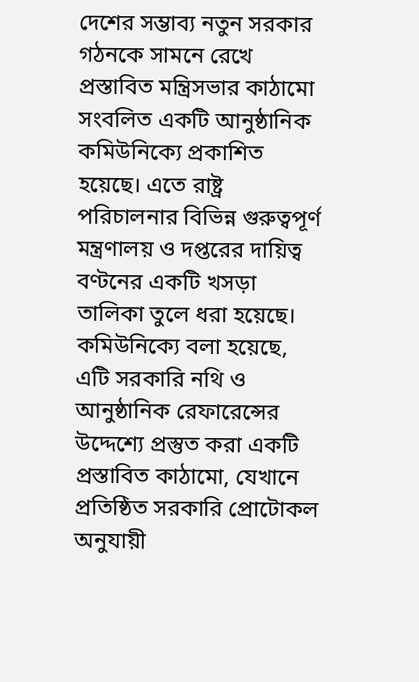দেশের সম্ভাব্য নতুন সরকার গঠনকে সামনে রেখে প্রস্তাবিত মন্ত্রিসভার কাঠামো সংবলিত একটি আনুষ্ঠানিক কমিউনিক্যে প্রকাশিত হয়েছে। এতে রাষ্ট্র পরিচালনার বিভিন্ন গুরুত্বপূর্ণ মন্ত্রণালয় ও দপ্তরের দায়িত্ব বণ্টনের একটি খসড়া তালিকা তুলে ধরা হয়েছে। কমিউনিক্যে বলা হয়েছে, এটি সরকারি নথি ও আনুষ্ঠানিক রেফারেন্সের উদ্দেশ্যে প্রস্তুত করা একটি প্রস্তাবিত কাঠামো, যেখানে প্রতিষ্ঠিত সরকারি প্রোটোকল অনুযায়ী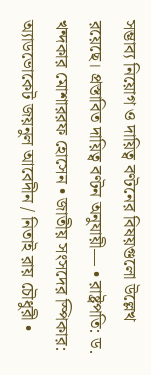সম্ভাব্য নিয়োগ ও দায়িত্ব বণ্টনের বিষয়গুলো উল্লেখ রয়েছে। প্রস্তাবিত দায়িত্ব বণ্টন অনুযায়ী— • রাষ্ট্রপতি: ড. খন্দকার মোশাররফ হোসেন • জাতীয় সংসদের স্পিকার: অ্যাডভোকেট জয়নুল আবেদীন / নিতাই রায় চৌধুরী •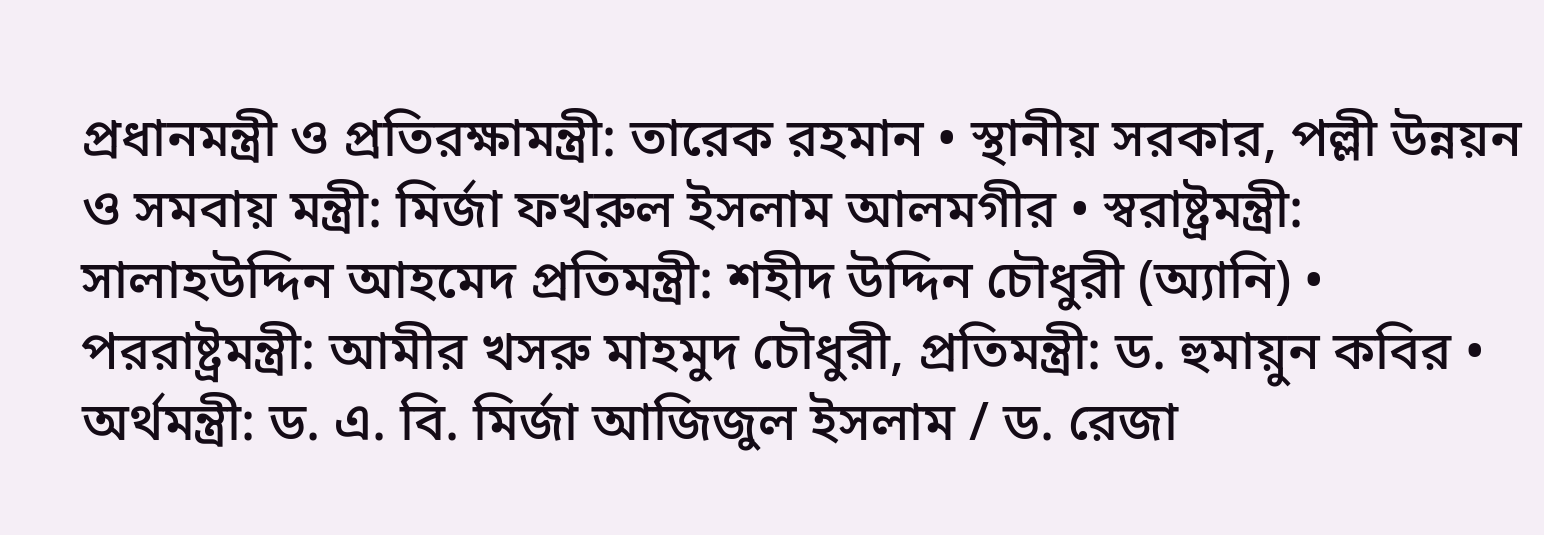প্রধানমন্ত্রী ও প্রতিরক্ষামন্ত্রী: তারেক রহমান • স্থানীয় সরকার, পল্লী উন্নয়ন ও সমবায় মন্ত্রী: মির্জা ফখরুল ইসলাম আলমগীর • স্বরাষ্ট্রমন্ত্রী: সালাহউদ্দিন আহমেদ প্রতিমন্ত্রী: শহীদ উদ্দিন চৌধুরী (অ্যানি) • পররাষ্ট্রমন্ত্রী: আমীর খসরু মাহমুদ চৌধুরী, প্রতিমন্ত্রী: ড. হুমায়ুন কবির • অর্থমন্ত্রী: ড. এ. বি. মির্জা আজিজুল ইসলাম / ড. রেজা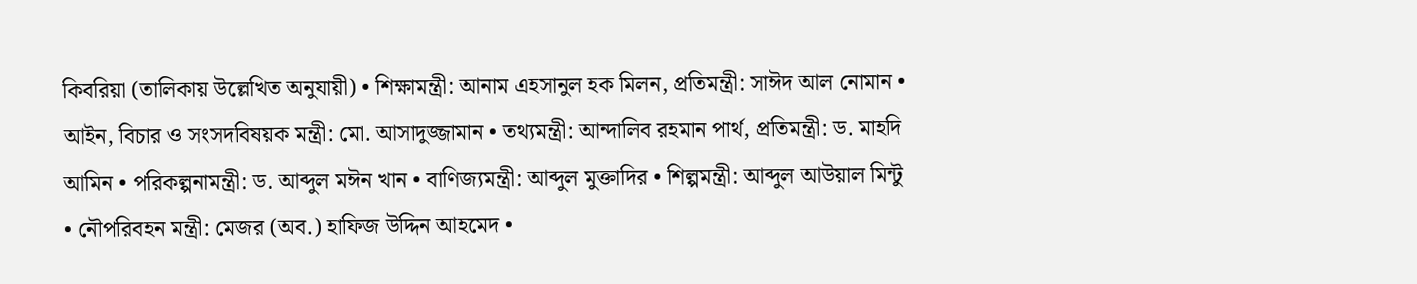কিবরিয়া (তালিকায় উল্লেখিত অনুযায়ী) • শিক্ষামন্ত্রী: আনাম এহসানুল হক মিলন, প্রতিমন্ত্রী: সাঈদ আল নোমান • আইন, বিচার ও সংসদবিষয়ক মন্ত্রী: মো. আসাদুজ্জামান • তথ্যমন্ত্রী: আন্দালিব রহমান পার্থ, প্রতিমন্ত্রী: ড. মাহদি আমিন • পরিকল্পনামন্ত্রী: ড. আব্দুল মঈন খান • বাণিজ্যমন্ত্রী: আব্দুল মুক্তাদির • শিল্পমন্ত্রী: আব্দুল আউয়াল মিন্টু • নৌপরিবহন মন্ত্রী: মেজর (অব.) হাফিজ উদ্দিন আহমেদ •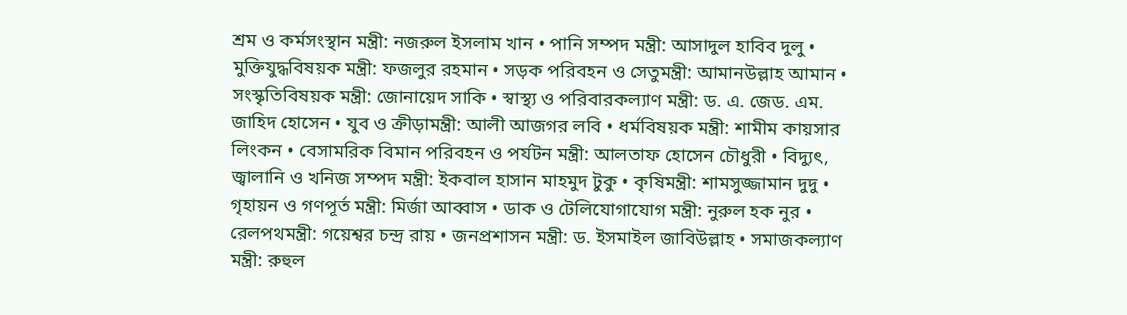শ্রম ও কর্মসংস্থান মন্ত্রী: নজরুল ইসলাম খান • পানি সম্পদ মন্ত্রী: আসাদুল হাবিব দুলু • মুক্তিযুদ্ধবিষয়ক মন্ত্রী: ফজলুর রহমান • সড়ক পরিবহন ও সেতুমন্ত্রী: আমানউল্লাহ আমান • সংস্কৃতিবিষয়ক মন্ত্রী: জোনায়েদ সাকি • স্বাস্থ্য ও পরিবারকল্যাণ মন্ত্রী: ড. এ. জেড. এম. জাহিদ হোসেন • যুব ও ক্রীড়ামন্ত্রী: আলী আজগর লবি • ধর্মবিষয়ক মন্ত্রী: শামীম কায়সার লিংকন • বেসামরিক বিমান পরিবহন ও পর্যটন মন্ত্রী: আলতাফ হোসেন চৌধুরী • বিদ্যুৎ, জ্বালানি ও খনিজ সম্পদ মন্ত্রী: ইকবাল হাসান মাহমুদ টুকু • কৃষিমন্ত্রী: শামসুজ্জামান দুদু • গৃহায়ন ও গণপূর্ত মন্ত্রী: মির্জা আব্বাস • ডাক ও টেলিযোগাযোগ মন্ত্রী: নুরুল হক নুর • রেলপথমন্ত্রী: গয়েশ্বর চন্দ্র রায় • জনপ্রশাসন মন্ত্রী: ড. ইসমাইল জাবিউল্লাহ • সমাজকল্যাণ মন্ত্রী: রুহুল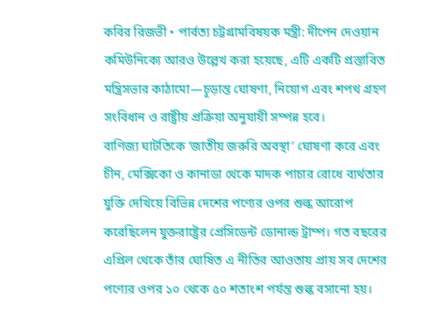কবির রিজভী • পার্বত্য চট্টগ্রামবিষয়ক মন্ত্রী: দীপেন দেওয়ান কমিউনিক্যে আরও উল্লেখ করা হয়েছে, এটি একটি প্রস্তাবিত মন্ত্রিসভার কাঠামো—চূড়ান্ত ঘোষণা, নিয়োগ এবং শপথ গ্রহণ সংবিধান ও রাষ্ট্রীয় প্রক্রিয়া অনুযায়ী সম্পন্ন হবে।
বাণিজ্য ঘাটতিকে ‘জাতীয় জরুরি অবস্থা’ ঘোষণা করে এবং চীন, মেক্সিকো ও কানাডা থেকে মাদক পাচার রোধে ব্যর্থতার যুক্তি দেখিয়ে বিভিন্ন দেশের পণ্যের ওপর শুল্ক আরোপ করেছিলেন যুক্তরাষ্ট্রের প্রেসিডেন্ট ডোনাল্ড ট্রাম্প। গত বছরের এপ্রিল থেকে তাঁর ঘোষিত এ নীতির আওতায় প্রায় সব দেশের পণ্যের ওপর ১০ থেকে ৫০ শতাংশ পর্যন্ত শুল্ক বসানো হয়।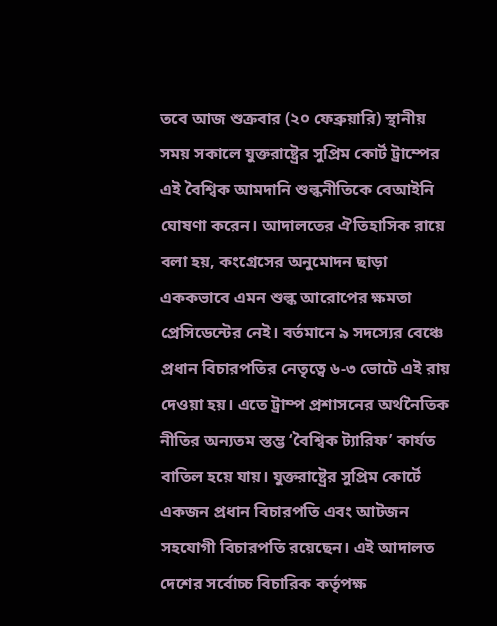তবে আজ শুক্রবার (২০ ফেব্রুয়ারি) স্থানীয় সময় সকালে যুক্তরাষ্ট্রের সুপ্রিম কোর্ট ট্রাম্পের এই বৈশ্বিক আমদানি শুল্কনীতিকে বেআইনি ঘোষণা করেন। আদালতের ঐতিহাসিক রায়ে বলা হয়, কংগ্রেসের অনুমোদন ছাড়া এককভাবে এমন শুল্ক আরোপের ক্ষমতা প্রেসিডেন্টের নেই। বর্তমানে ৯ সদস্যের বেঞ্চে প্রধান বিচারপতির নেতৃত্বে ৬-৩ ভোটে এই রায় দেওয়া হয়। এতে ট্রাম্প প্রশাসনের অর্থনৈতিক নীতির অন্যতম স্তম্ভ ‘বৈশ্বিক ট্যারিফ’ কার্যত বাতিল হয়ে যায়। যুক্তরাষ্ট্রের সুপ্রিম কোর্টে একজন প্রধান বিচারপতি এবং আটজন সহযোগী বিচারপতি রয়েছেন। এই আদালত দেশের সর্বোচ্চ বিচারিক কর্তৃপক্ষ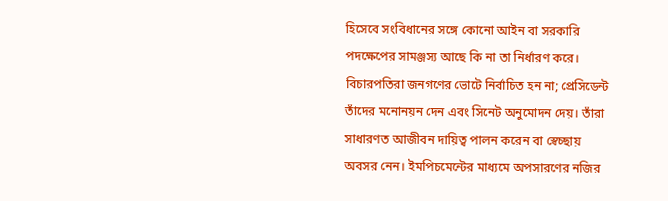হিসেবে সংবিধানের সঙ্গে কোনো আইন বা সরকারি পদক্ষেপের সামঞ্জস্য আছে কি না তা নির্ধারণ করে। বিচারপতিরা জনগণের ভোটে নির্বাচিত হন না; প্রেসিডেন্ট তাঁদের মনোনয়ন দেন এবং সিনেট অনুমোদন দেয়। তাঁরা সাধারণত আজীবন দায়িত্ব পালন করেন বা স্বেচ্ছায় অবসর নেন। ইমপিচমেন্টের মাধ্যমে অপসারণের নজির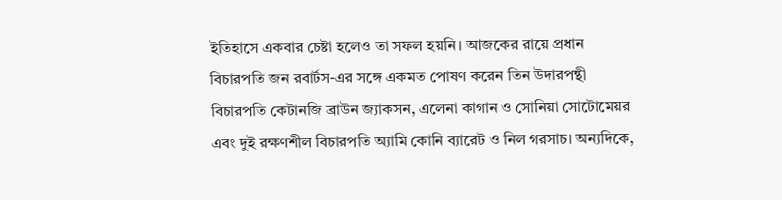ইতিহাসে একবার চেষ্টা হলেও তা সফল হয়নি। আজকের রায়ে প্রধান বিচারপতি জন রবার্টস-এর সঙ্গে একমত পোষণ করেন তিন উদারপন্থী বিচারপতি কেটানজি ব্রাউন জ্যাকসন, এলেনা কাগান ও সোনিয়া সোটোমেয়র এবং দুই রক্ষণশীল বিচারপতি অ্যামি কোনি ব্যারেট ও নিল গরসাচ। অন্যদিকে,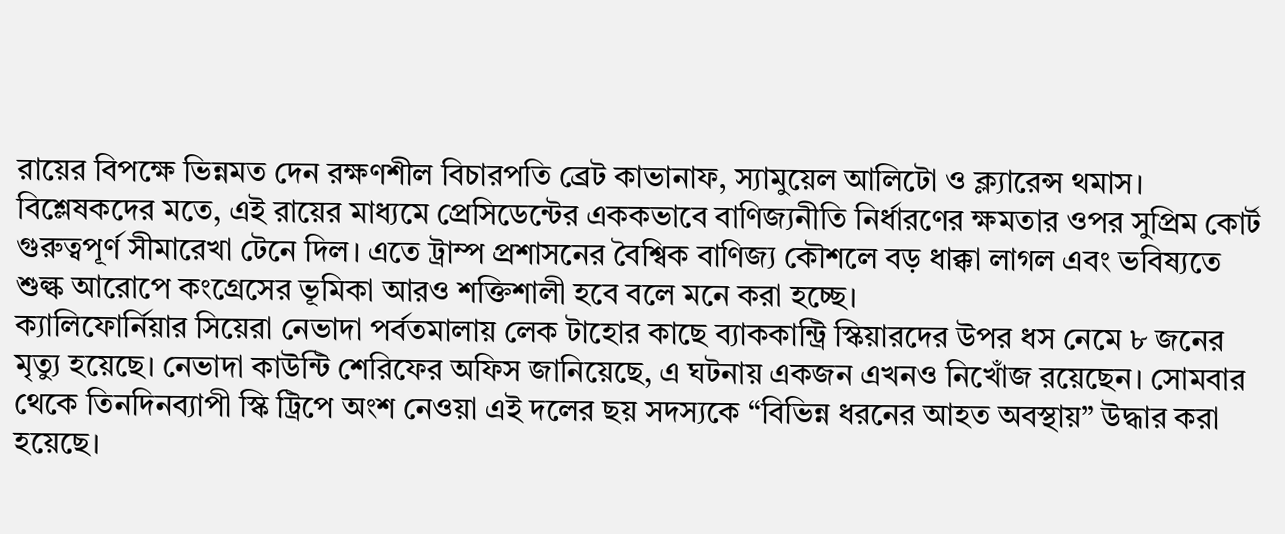রায়ের বিপক্ষে ভিন্নমত দেন রক্ষণশীল বিচারপতি ব্রেট কাভানাফ, স্যামুয়েল আলিটো ও ক্ল্যারেন্স থমাস। বিশ্লেষকদের মতে, এই রায়ের মাধ্যমে প্রেসিডেন্টের এককভাবে বাণিজ্যনীতি নির্ধারণের ক্ষমতার ওপর সুপ্রিম কোর্ট গুরুত্বপূর্ণ সীমারেখা টেনে দিল। এতে ট্রাম্প প্রশাসনের বৈশ্বিক বাণিজ্য কৌশলে বড় ধাক্কা লাগল এবং ভবিষ্যতে শুল্ক আরোপে কংগ্রেসের ভূমিকা আরও শক্তিশালী হবে বলে মনে করা হচ্ছে।
ক্যালিফোর্নিয়ার সিয়েরা নেভাদা পর্বতমালায় লেক টাহোর কাছে ব্যাককান্ট্রি স্কিয়ারদের উপর ধস নেমে ৮ জনের মৃত্যু হয়েছে। নেভাদা কাউন্টি শেরিফের অফিস জানিয়েছে, এ ঘটনায় একজন এখনও নিখোঁজ রয়েছেন। সোমবার থেকে তিনদিনব্যাপী স্কি ট্রিপে অংশ নেওয়া এই দলের ছয় সদস্যকে “বিভিন্ন ধরনের আহত অবস্থায়” উদ্ধার করা হয়েছে।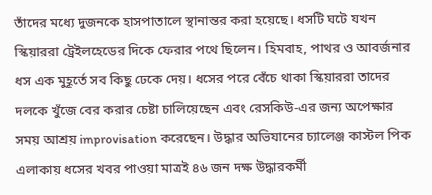তাঁদের মধ্যে দুজনকে হাসপাতালে স্থানান্তর করা হয়েছে। ধসটি ঘটে যখন স্কিয়াররা ট্রেইলহেডের দিকে ফেরার পথে ছিলেন। হিমবাহ, পাথর ও আবর্জনার ধস এক মুহূর্তে সব কিছু ঢেকে দেয়। ধসের পরে বেঁচে থাকা স্কিয়াররা তাদের দলকে খুঁজে বের করার চেষ্টা চালিয়েছেন এবং রেসকিউ-এর জন্য অপেক্ষার সময় আশ্রয় improvisation করেছেন। উদ্ধার অভিযানের চ্যালেঞ্জ কাস্টল পিক এলাকায় ধসের খবর পাওয়া মাত্রই ৪৬ জন দক্ষ উদ্ধারকর্মী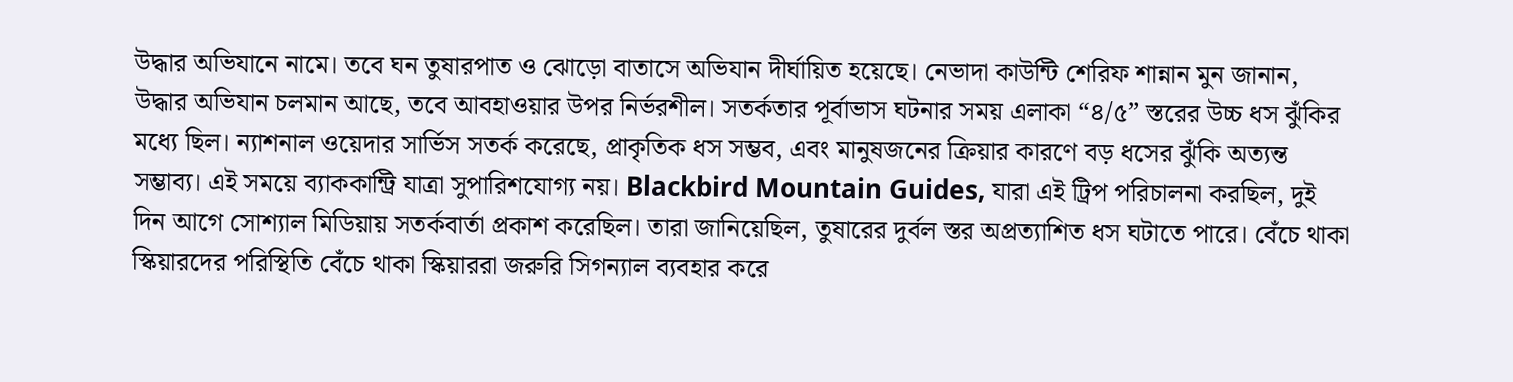উদ্ধার অভিযানে নামে। তবে ঘন তুষারপাত ও ঝোড়ো বাতাসে অভিযান দীর্ঘায়িত হয়েছে। নেভাদা কাউন্টি শেরিফ শান্নান মুন জানান, উদ্ধার অভিযান চলমান আছে, তবে আবহাওয়ার উপর নির্ভরশীল। সতর্কতার পূর্বাভাস ঘটনার সময় এলাকা “৪/৫” স্তরের উচ্চ ধস ঝুঁকির মধ্যে ছিল। ন্যাশনাল ওয়েদার সার্ভিস সতর্ক করেছে, প্রাকৃতিক ধস সম্ভব, এবং মানুষজনের ক্রিয়ার কারণে বড় ধসের ঝুঁকি অত্যন্ত সম্ভাব্য। এই সময়ে ব্যাককান্ট্রি যাত্রা সুপারিশযোগ্য নয়। Blackbird Mountain Guides, যারা এই ট্রিপ পরিচালনা করছিল, দুই দিন আগে সোশ্যাল মিডিয়ায় সতর্কবার্তা প্রকাশ করেছিল। তারা জানিয়েছিল, তুষারের দুর্বল স্তর অপ্রত্যাশিত ধস ঘটাতে পারে। বেঁচে থাকা স্কিয়ারদের পরিস্থিতি বেঁচে থাকা স্কিয়াররা জরুরি সিগন্যাল ব্যবহার করে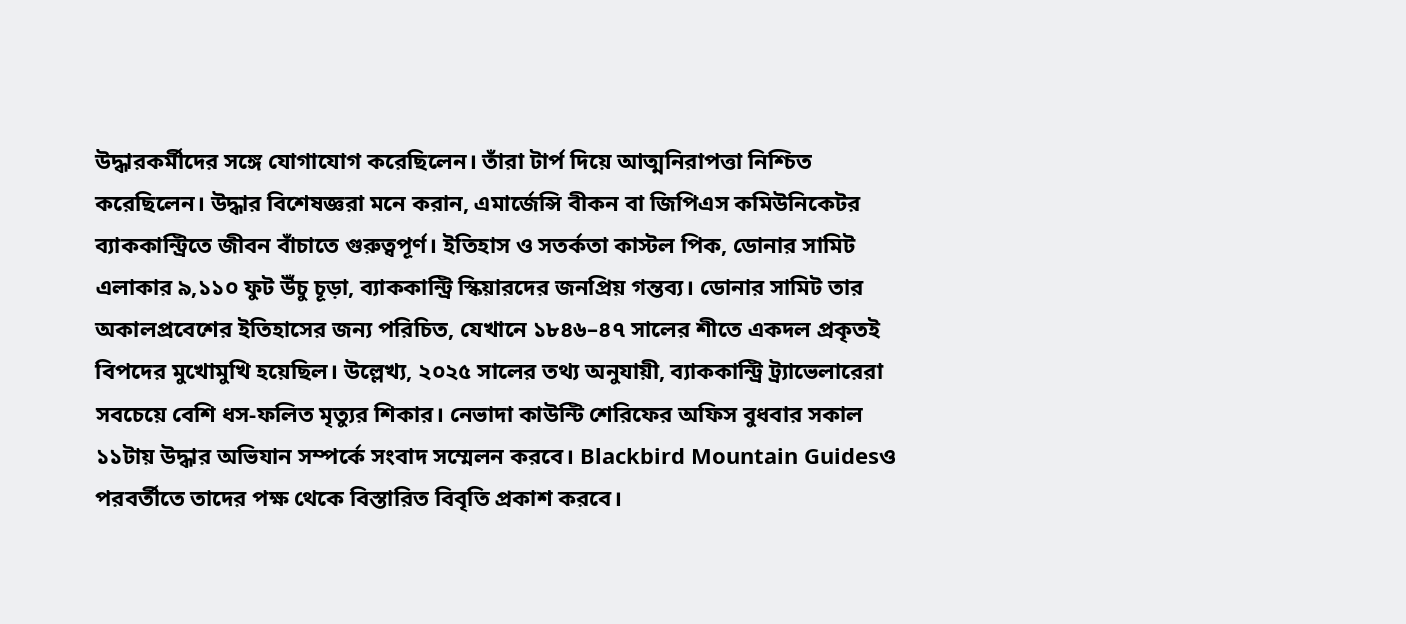উদ্ধারকর্মীদের সঙ্গে যোগাযোগ করেছিলেন। তাঁরা টার্প দিয়ে আত্মনিরাপত্তা নিশ্চিত করেছিলেন। উদ্ধার বিশেষজ্ঞরা মনে করান, এমার্জেন্সি বীকন বা জিপিএস কমিউনিকেটর ব্যাককান্ট্রিতে জীবন বাঁচাতে গুরুত্বপূর্ণ। ইতিহাস ও সতর্কতা কাস্টল পিক, ডোনার সামিট এলাকার ৯,১১০ ফুট উঁচু চূড়া, ব্যাককান্ট্রি স্কিয়ারদের জনপ্রিয় গন্তব্য। ডোনার সামিট তার অকালপ্রবেশের ইতিহাসের জন্য পরিচিত, যেখানে ১৮৪৬–৪৭ সালের শীতে একদল প্রকৃতই বিপদের মুখোমুখি হয়েছিল। উল্লেখ্য, ২০২৫ সালের তথ্য অনুযায়ী, ব্যাককান্ট্রি ট্র্যাভেলারেরা সবচেয়ে বেশি ধস-ফলিত মৃত্যুর শিকার। নেভাদা কাউন্টি শেরিফের অফিস বুধবার সকাল ১১টায় উদ্ধার অভিযান সম্পর্কে সংবাদ সম্মেলন করবে। Blackbird Mountain Guidesও পরবর্তীতে তাদের পক্ষ থেকে বিস্তারিত বিবৃতি প্রকাশ করবে।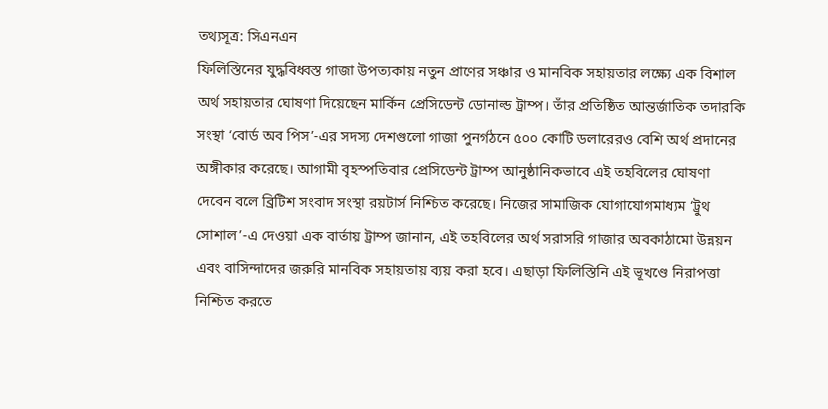তথ্যসূত্র: সিএনএন
ফিলিস্তিনের যুদ্ধবিধ্বস্ত গাজা উপত্যকায় নতুন প্রাণের সঞ্চার ও মানবিক সহায়তার লক্ষ্যে এক বিশাল অর্থ সহায়তার ঘোষণা দিয়েছেন মার্কিন প্রেসিডেন্ট ডোনাল্ড ট্রাম্প। তাঁর প্রতিষ্ঠিত আন্তর্জাতিক তদারকি সংস্থা ‘বোর্ড অব পিস’-এর সদস্য দেশগুলো গাজা পুনর্গঠনে ৫০০ কোটি ডলারেরও বেশি অর্থ প্রদানের অঙ্গীকার করেছে। আগামী বৃহস্পতিবার প্রেসিডেন্ট ট্রাম্প আনুষ্ঠানিকভাবে এই তহবিলের ঘোষণা দেবেন বলে ব্রিটিশ সংবাদ সংস্থা রয়টার্স নিশ্চিত করেছে। নিজের সামাজিক যোগাযোগমাধ্যম ‘ট্রুথ সোশাল’-এ দেওয়া এক বার্তায় ট্রাম্প জানান, এই তহবিলের অর্থ সরাসরি গাজার অবকাঠামো উন্নয়ন এবং বাসিন্দাদের জরুরি মানবিক সহায়তায় ব্যয় করা হবে। এছাড়া ফিলিস্তিনি এই ভূখণ্ডে নিরাপত্তা নিশ্চিত করতে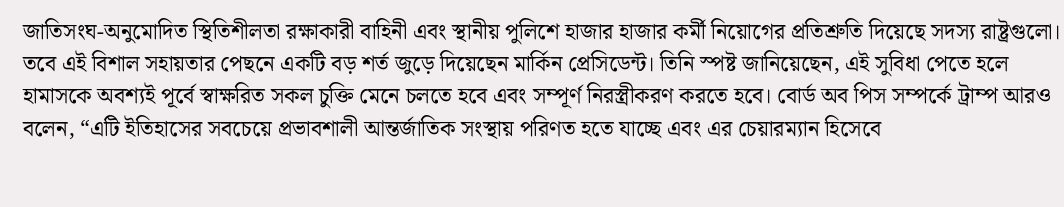জাতিসংঘ-অনুমোদিত স্থিতিশীলতা রক্ষাকারী বাহিনী এবং স্থানীয় পুলিশে হাজার হাজার কর্মী নিয়োগের প্রতিশ্রুতি দিয়েছে সদস্য রাষ্ট্রগুলো। তবে এই বিশাল সহায়তার পেছনে একটি বড় শর্ত জুড়ে দিয়েছেন মার্কিন প্রেসিডেন্ট। তিনি স্পষ্ট জানিয়েছেন, এই সুবিধা পেতে হলে হামাসকে অবশ্যই পূর্বে স্বাক্ষরিত সকল চুক্তি মেনে চলতে হবে এবং সম্পূর্ণ নিরস্ত্রীকরণ করতে হবে। বোর্ড অব পিস সম্পর্কে ট্রাম্প আরও বলেন, “এটি ইতিহাসের সবচেয়ে প্রভাবশালী আন্তর্জাতিক সংস্থায় পরিণত হতে যাচ্ছে এবং এর চেয়ারম্যান হিসেবে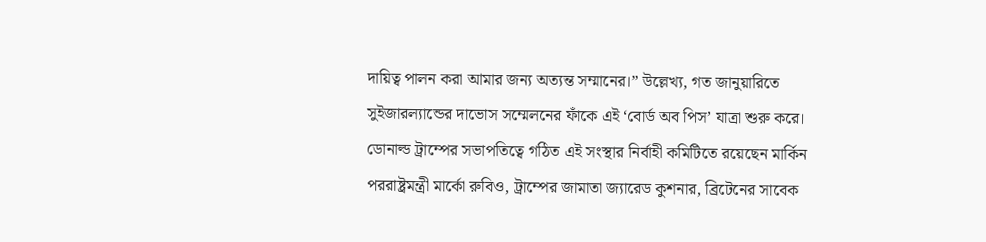দায়িত্ব পালন করা আমার জন্য অত্যন্ত সম্মানের।” উল্লেখ্য, গত জানুয়ারিতে সুইজারল্যান্ডের দাভোস সম্মেলনের ফাঁকে এই ‘বোর্ড অব পিস’ যাত্রা শুরু করে। ডোনাল্ড ট্রাম্পের সভাপতিত্বে গঠিত এই সংস্থার নির্বাহী কমিটিতে রয়েছেন মার্কিন পররাষ্ট্রমন্ত্রী মার্কো রুবিও, ট্রাম্পের জামাতা জ্যারেড কুশনার, ব্রিটেনের সাবেক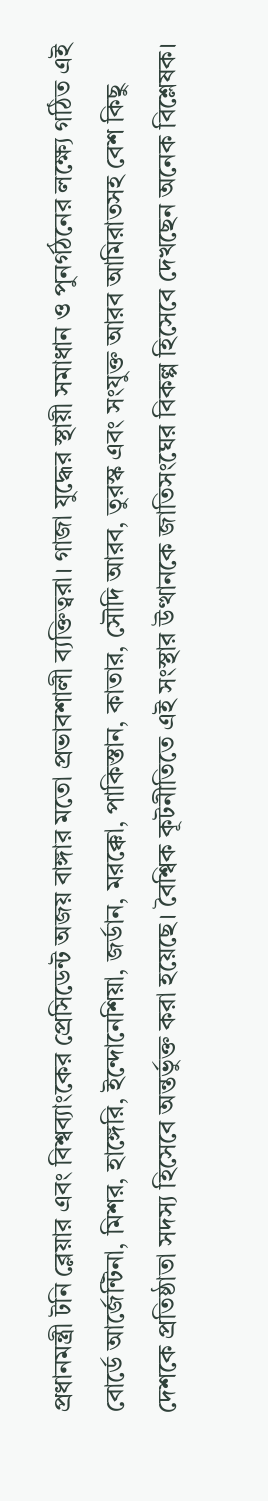প্রধানমন্ত্রী টনি ব্লেয়ার এবং বিশ্বব্যাংকের প্রেসিডেন্ট অজয় বাঙ্গার মতো প্রভাবশালী ব্যক্তিত্বরা। গাজা যুদ্ধের স্থায়ী সমাধান ও পুনর্গঠনের লক্ষ্যে গঠিত এই বোর্ডে আর্জেন্টিনা, মিশর, হাঙ্গেরি, ইন্দোনেশিয়া, জর্ডান, মরক্কো, পাকিস্তান, কাতার, সৌদি আরব, তুরস্ক এবং সংযুক্ত আরব আমিরাতসহ বেশ কিছু দেশকে প্রতিষ্ঠাতা সদস্য হিসেবে অন্তর্ভুক্ত করা হয়েছে। বৈশ্বিক কূটনীতিতে এই সংস্থার উত্থানকে জাতিসংঘের বিকল্প হিসেবে দেখছেন অনেক বিশ্লেষক।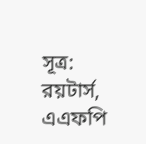সূত্র: রয়টার্স, এএফপি